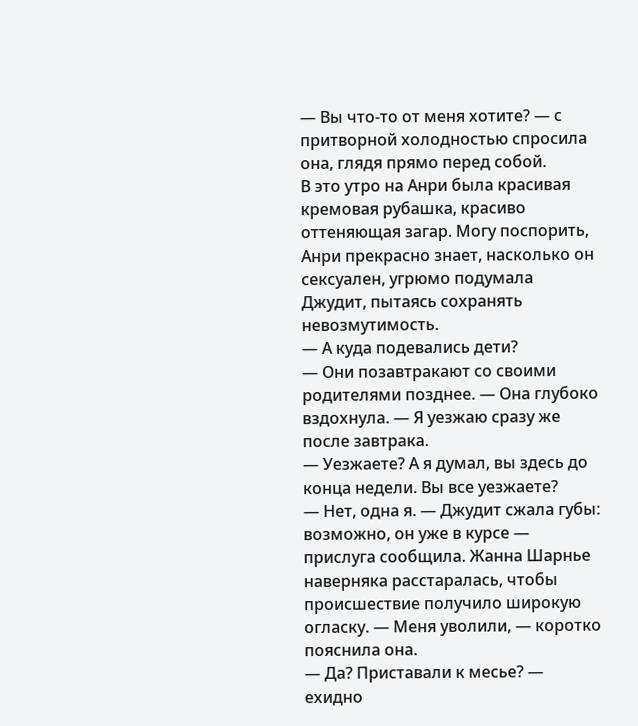— Вы что-то от меня хотите? — с притворной холодностью спросила она, глядя прямо перед собой.
В это утро на Анри была красивая кремовая рубашка, красиво оттеняющая загар. Могу поспорить, Анри прекрасно знает, насколько он сексуален, угрюмо подумала Джудит, пытаясь сохранять невозмутимость.
— А куда подевались дети?
— Они позавтракают со своими родителями позднее. — Она глубоко вздохнула. — Я уезжаю сразу же после завтрака.
— Уезжаете? А я думал, вы здесь до конца недели. Вы все уезжаете?
— Нет, одна я. — Джудит сжала губы: возможно, он уже в курсе — прислуга сообщила. Жанна Шарнье наверняка расстаралась, чтобы происшествие получило широкую огласку. — Меня уволили, — коротко пояснила она.
— Да? Приставали к месье? — ехидно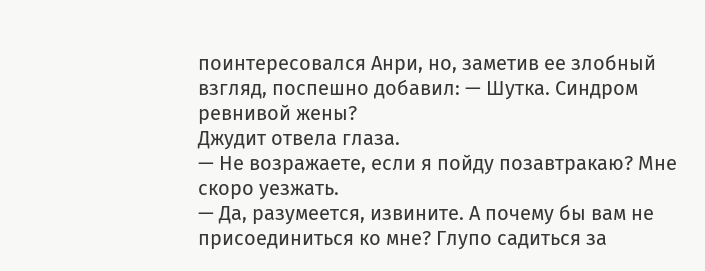поинтересовался Анри, но, заметив ее злобный взгляд, поспешно добавил: — Шутка. Синдром ревнивой жены?
Джудит отвела глаза.
— Не возражаете, если я пойду позавтракаю? Мне скоро уезжать.
— Да, разумеется, извините. А почему бы вам не присоединиться ко мне? Глупо садиться за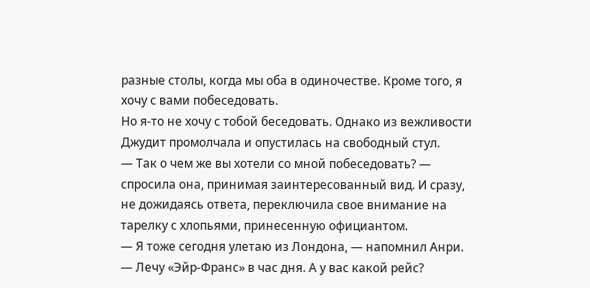разные столы, когда мы оба в одиночестве. Кроме того, я хочу с вами побеседовать.
Но я-то не хочу с тобой беседовать. Однако из вежливости Джудит промолчала и опустилась на свободный стул.
— Так о чем же вы хотели со мной побеседовать? — спросила она, принимая заинтересованный вид. И сразу, не дожидаясь ответа, переключила свое внимание на тарелку с хлопьями, принесенную официантом.
— Я тоже сегодня улетаю из Лондона, — напомнил Анри. — Лечу «Эйр-Франс» в час дня. А у вас какой рейс?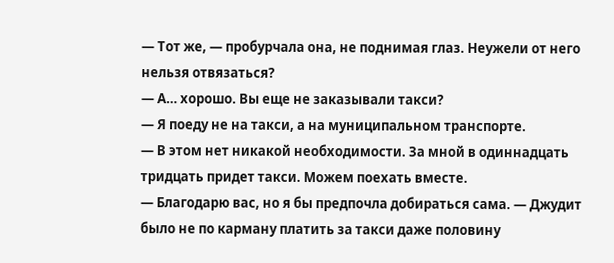— Тот же, — пробурчала она, не поднимая глаз. Неужели от него нельзя отвязаться?
— А… хорошо. Вы еще не заказывали такси?
— Я поеду не на такси, а на муниципальном транспорте.
— В этом нет никакой необходимости. За мной в одиннадцать тридцать придет такси. Можем поехать вместе.
— Благодарю вас, но я бы предпочла добираться сама. — Джудит было не по карману платить за такси даже половину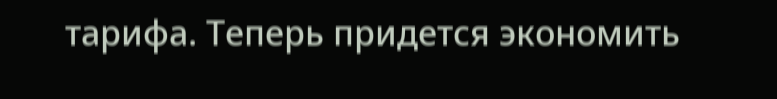тарифа. Теперь придется экономить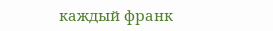каждый франк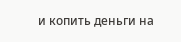и копить деньги на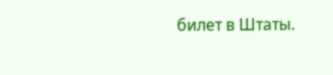билет в Штаты.